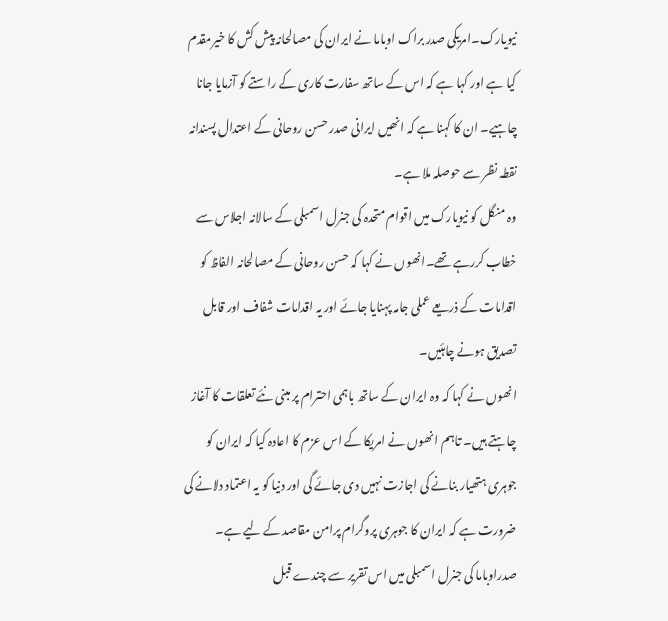نیویارک۔امریکی صدر براک اوباما نے ایران کی مصالحانہ پیش کش کا خیرمقدم کیا ہے اور کہا ہے کہ اس کے ساتھ سفارت کاری کے راستے کو آزمایا جانا چاہیے۔ ان کا کہنا ہے کہ انھیں ایرانی صدر حسن روحانی کے اعتدال پسندانہ نقطہ نظر سے حوصلہ ملا ہے۔
وہ منگل کو نیویارک میں اقوام متحدہ کی جنرل اسمبلی کے سالانہ اجلاس سے خطاب کررہے تھے۔انھوں نے کہا کہ حسن روحانی کے مصالحانہ الفاظ کو اقدامات کے ذریعے عملی جامہ پہنایا جائے اور یہ اقدامات شفاف اور قابل تصدیق ہونے چاہئیں۔
انھوں نے کہا کہ وہ ایران کے ساتھ باہمی احترام پر مبنی نئے تعلقات کا آغاز چاہتے ہیں۔ تاہم انھوں نے امریکا کے اس عزم کا اعادہ کیا کہ ایران کو جوہری ہتھیار بنانے کی اجازت نہیں دی جائے گی اور دنیا کو یہ اعتماد دلانے کی ضرورت ہے کہ ایران کا جوہری پروگرام پرامن مقاصد کے لیے ہے۔
صدراوباما کی جنرل اسمبلی میں اس تقریر سے چندے قبل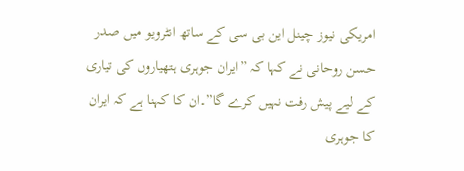امریکی نیوز چینل این بی سی کے ساتھ انٹرویو میں صدر حسن روحانی نے کہا کہ ”ایران جوہری ہتھیاروں کی تیاری کے لیے پیش رفت نہیں کرے گا”۔ان کا کہنا ہے کہ ایران کا جوہری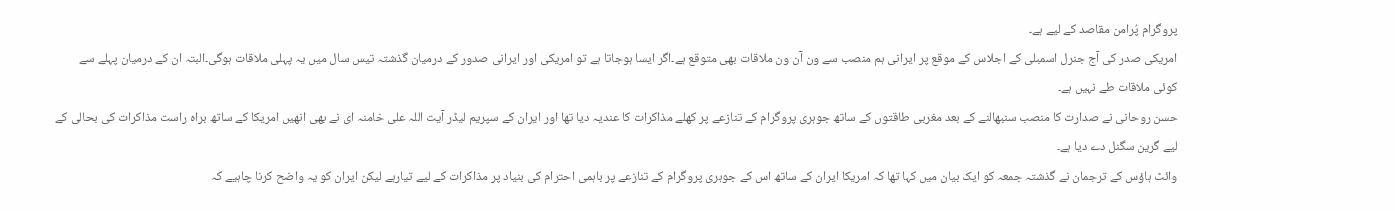پروگرام پُرامن مقاصد کے لیے ہے۔
امریکی صدر کی آج جنرل اسمبلی کے اجلاس کے موقع پر ایرانی ہم منصب سے ون آن ون ملاقات بھی متوقع ہے۔اگر ایسا ہوجاتا ہے تو امریکی اور ایرانی صدور کے درمیان گذشتہ تیس سال میں یہ پہلی ملاقات ہوگی۔البتہ ان کے درمیان پہلے سے کوئی ملاقات طے نہیں ہے۔
حسن روحانی نے صدارت کا منصب سنبھالنے کے بعد مغربی طاقتوں کے ساتھ جوہری پروگرام کے تنازعے پر کھلے مذاکرات کا عندیہ دیا تھا اور ایران کے سپریم لیڈر آیت اللہ علی خامنہ ای نے بھی انھیں امریکا کے ساتھ براہ راست مذاکرات کی بحالی کے لیے گرین سگنل دے دیا ہے۔
وائٹ ہاؤس کے ترجمان نے گذشتہ جمعہ کو ایک بیان میں کہا تھا کہ امریکا ایران کے ساتھ اس کے جوہری پروگرام کے تنازعے پر باہمی احترام کی بنیاد پر مذاکرات کے لیے تیارہے لیکن ایران کو یہ واضح کرنا چاہیے کہ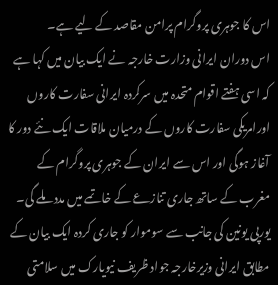اس کا جوہری پروگرام پرامن مقاصد کے لیے ہے۔
اس دوران ایرانی وزارت خارجہ نے ایک بیان میں کہا ہے کہ اسی ہفتے اقوام متحدہ میں سرکردہ ایرانی سفارت کاروں اورامریکی سفارت کاروں کے درمیان ملاقات ایک نئے دور کا آغاز ہوگی اور اس سے ایران کے جوہری پروگرام کے مغرب کے ساتھ جاری تنازعے کے خاتمے میں مدد ملے گی۔
یورپی یونین کی جانب سے سوموار کو جاری کردہ ایک بیان کے مطابق ایرانی وزیرخارجہ جواد ظریف نیویارک میں سلامتی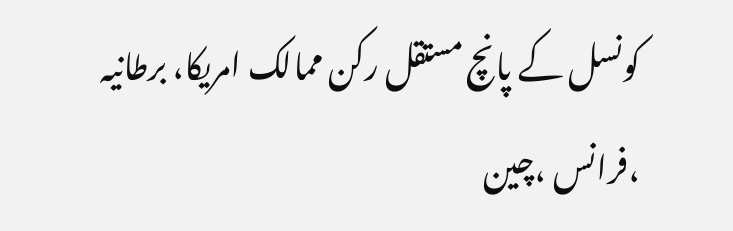کونسل کے پانچ مستقل رکن ممالک امریکا، برطانیہ ،فرانس ،چین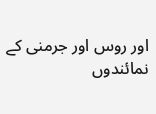اور روس اور جرمنی کے نمائندوں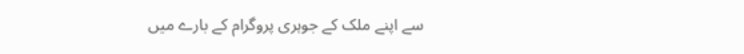سے اپنے ملک کے جوہری پروگرام کے بارے میں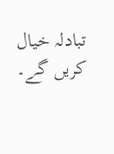تبادلہ خیال کریں گے۔